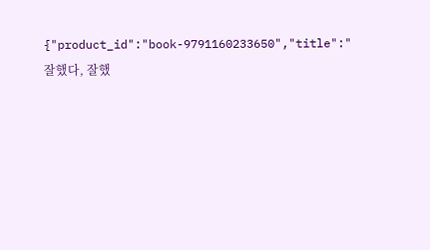{"product_id":"book-9791160233650","title":"잘했다, 잘했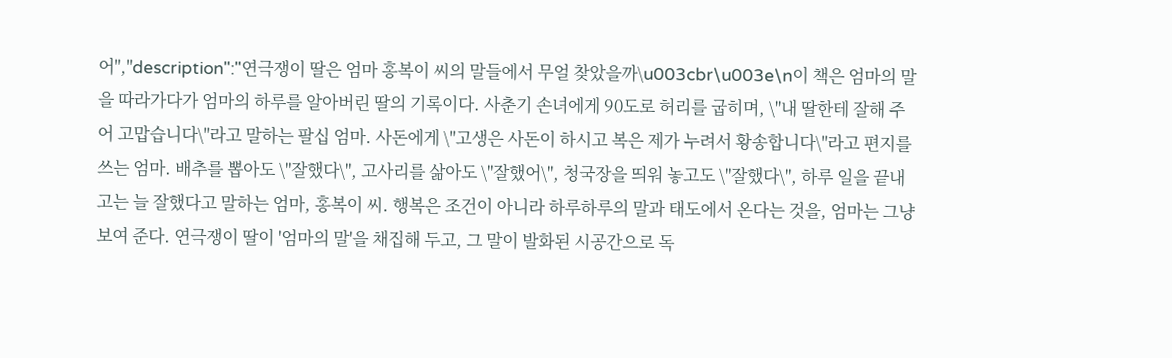어","description":"연극쟁이 딸은 엄마 홍복이 씨의 말들에서 무얼 찾았을까\u003cbr\u003e\n이 책은 엄마의 말을 따라가다가 엄마의 하루를 알아버린 딸의 기록이다. 사춘기 손녀에게 90도로 허리를 굽히며, \"내 딸한테 잘해 주어 고맙습니다\"라고 말하는 팔십 엄마. 사돈에게 \"고생은 사돈이 하시고 복은 제가 누려서 황송합니다\"라고 편지를 쓰는 엄마. 배추를 뽑아도 \"잘했다\", 고사리를 삶아도 \"잘했어\", 청국장을 띄워 놓고도 \"잘했다\", 하루 일을 끝내고는 늘 잘했다고 말하는 엄마, 홍복이 씨. 행복은 조건이 아니라 하루하루의 말과 태도에서 온다는 것을, 엄마는 그냥 보여 준다. 연극쟁이 딸이 '엄마의 말'을 채집해 두고, 그 말이 발화된 시공간으로 독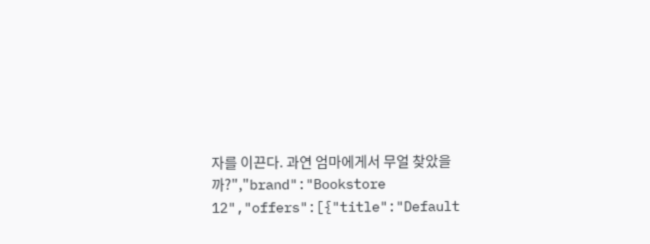자를 이끈다. 과연 엄마에게서 무얼 찾았을까?","brand":"Bookstore 12","offers":[{"title":"Default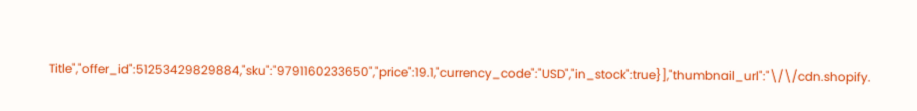Title","offer_id":51253429829884,"sku":"9791160233650","price":19.1,"currency_code":"USD","in_stock":true}],"thumbnail_url":"\/\/cdn.shopify.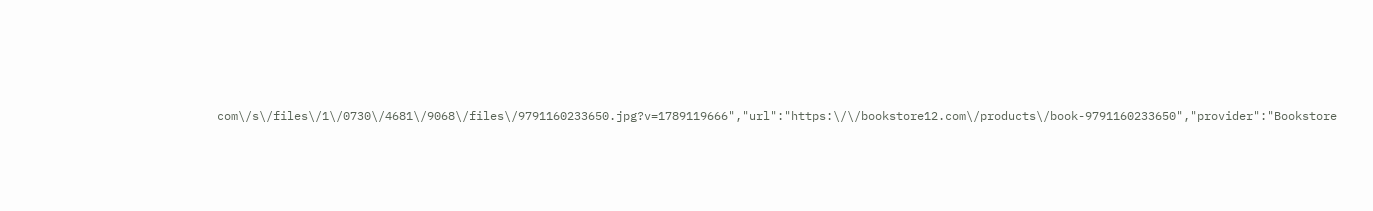com\/s\/files\/1\/0730\/4681\/9068\/files\/9791160233650.jpg?v=1789119666","url":"https:\/\/bookstore12.com\/products\/book-9791160233650","provider":"Bookstore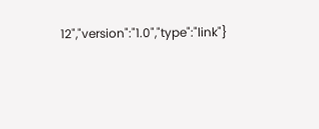12","version":"1.0","type":"link"}